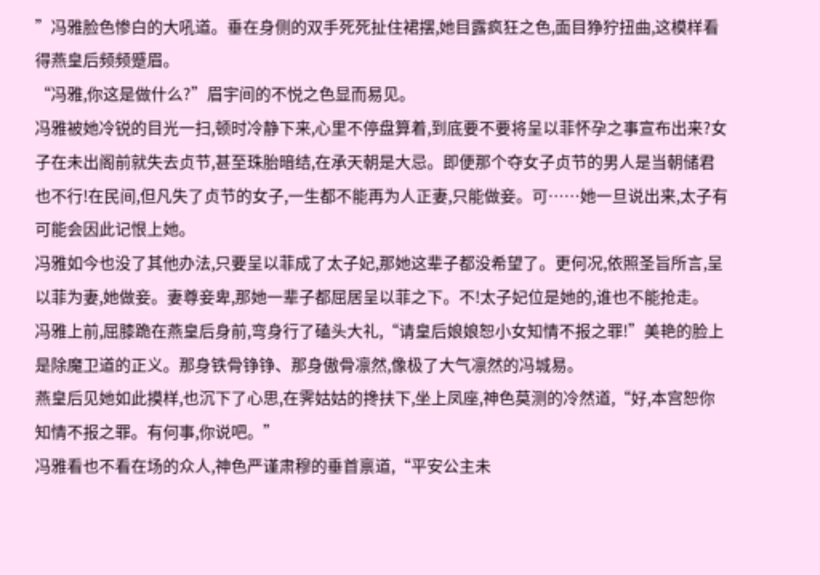”冯雅脸色惨白的大吼道。垂在身侧的双手死死扯住裙摆,她目露疯狂之色,面目狰狞扭曲,这模样看得燕皇后频频蹙眉。
“冯雅,你这是做什么?”眉宇间的不悦之色显而易见。
冯雅被她冷锐的目光一扫,顿时冷静下来,心里不停盘算着,到底要不要将呈以菲怀孕之事宣布出来?女子在未出阁前就失去贞节,甚至珠胎暗结,在承天朝是大忌。即便那个夺女子贞节的男人是当朝储君也不行!在民间,但凡失了贞节的女子,一生都不能再为人正妻,只能做妾。可……她一旦说出来,太子有可能会因此记恨上她。
冯雅如今也没了其他办法,只要呈以菲成了太子妃,那她这辈子都没希望了。更何况,依照圣旨所言,呈以菲为妻,她做妾。妻尊妾卑,那她一辈子都屈居呈以菲之下。不!太子妃位是她的,谁也不能抢走。
冯雅上前,屈膝跪在燕皇后身前,弯身行了磕头大礼,“请皇后娘娘恕小女知情不报之罪!”美艳的脸上是除魔卫道的正义。那身铁骨铮铮、那身傲骨凛然,像极了大气凛然的冯城易。
燕皇后见她如此摸样,也沉下了心思,在霁姑姑的搀扶下,坐上凤座,神色莫测的冷然道,“好,本宫恕你知情不报之罪。有何事,你说吧。”
冯雅看也不看在场的众人,神色严谨肃穆的垂首禀道,“平安公主未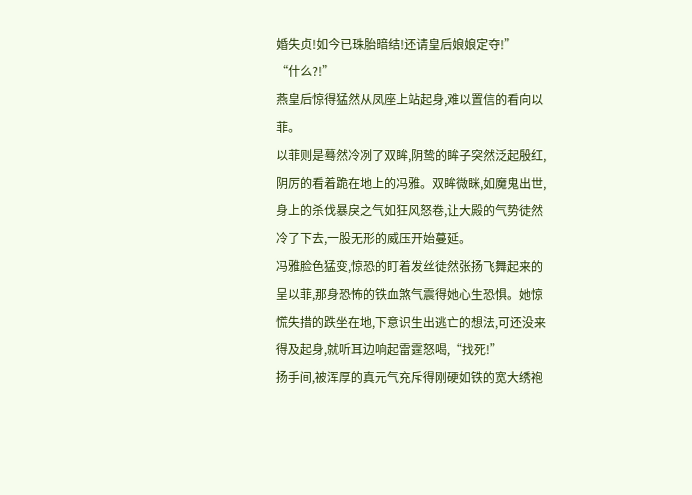婚失贞!如今已珠胎暗结!还请皇后娘娘定夺!”
“什么?!”
燕皇后惊得猛然从凤座上站起身,难以置信的看向以菲。
以菲则是蓦然冷冽了双眸,阴鸷的眸子突然泛起殷红,阴厉的看着跪在地上的冯雅。双眸微眯,如魔鬼出世,身上的杀伐暴戾之气如狂风怒卷,让大殿的气势徒然冷了下去,一股无形的威压开始蔓延。
冯雅脸色猛变,惊恐的盯着发丝徒然张扬飞舞起来的呈以菲,那身恐怖的铁血煞气震得她心生恐惧。她惊慌失措的跌坐在地,下意识生出逃亡的想法,可还没来得及起身,就听耳边响起雷霆怒喝,“找死!”
扬手间,被浑厚的真元气充斥得刚硬如铁的宽大绣袍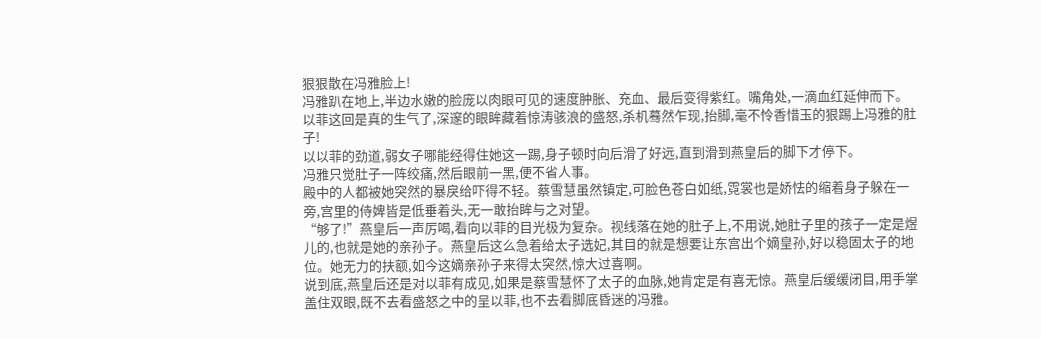狠狠散在冯雅脸上!
冯雅趴在地上,半边水嫩的脸庞以肉眼可见的速度肿胀、充血、最后变得紫红。嘴角处,一滴血红延伸而下。
以菲这回是真的生气了,深邃的眼眸藏着惊涛骇浪的盛怒,杀机蓦然乍现,抬脚,毫不怜香惜玉的狠踢上冯雅的肚子!
以以菲的劲道,弱女子哪能经得住她这一踢,身子顿时向后滑了好远,直到滑到燕皇后的脚下才停下。
冯雅只觉肚子一阵绞痛,然后眼前一黑,便不省人事。
殿中的人都被她突然的暴戾给吓得不轻。蔡雪慧虽然镇定,可脸色苍白如纸,霓裳也是娇怯的缩着身子躲在一旁,宫里的侍婢皆是低垂着头,无一敢抬眸与之对望。
“够了!”燕皇后一声厉喝,看向以菲的目光极为复杂。视线落在她的肚子上,不用说,她肚子里的孩子一定是煜儿的,也就是她的亲孙子。燕皇后这么急着给太子选妃,其目的就是想要让东宫出个嫡皇孙,好以稳固太子的地位。她无力的扶额,如今这嫡亲孙子来得太突然,惊大过喜啊。
说到底,燕皇后还是对以菲有成见,如果是蔡雪慧怀了太子的血脉,她肯定是有喜无惊。燕皇后缓缓闭目,用手掌盖住双眼,既不去看盛怒之中的呈以菲,也不去看脚底昏迷的冯雅。